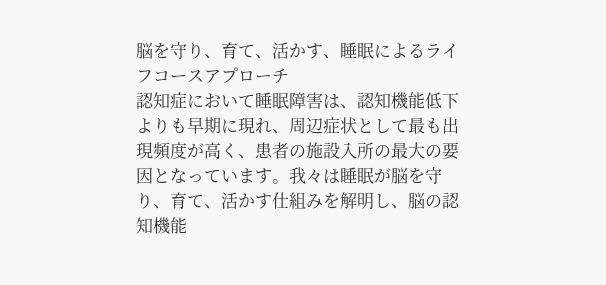脳を守り、育て、活かす、睡眠によるライフコースアプローチ
認知症において睡眠障害は、認知機能低下よりも早期に現れ、周辺症状として最も出現頻度が高く、患者の施設入所の最大の要因となっています。我々は睡眠が脳を守り、育て、活かす仕組みを解明し、脳の認知機能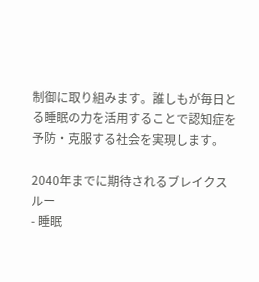制御に取り組みます。誰しもが毎日とる睡眠の力を活用することで認知症を予防・克服する社会を実現します。

2040年までに期待されるブレイクスルー
- 睡眠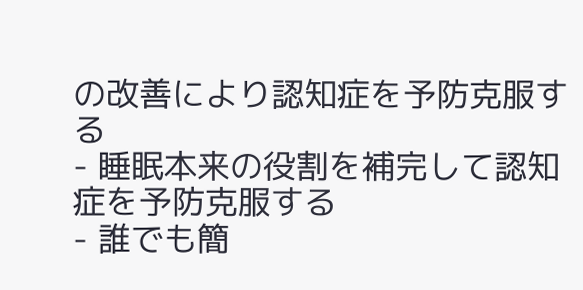の改善により認知症を予防克服する
- 睡眠本来の役割を補完して認知症を予防克服する
- 誰でも簡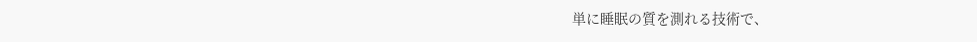単に睡眠の質を測れる技術で、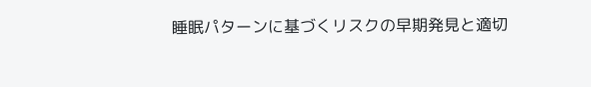睡眠パターンに基づくリスクの早期発見と適切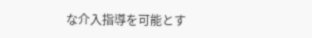な介入指導を可能とす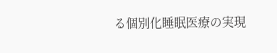る個別化睡眠医療の実現